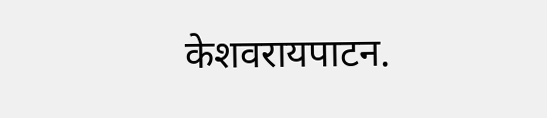केशवरायपाटन.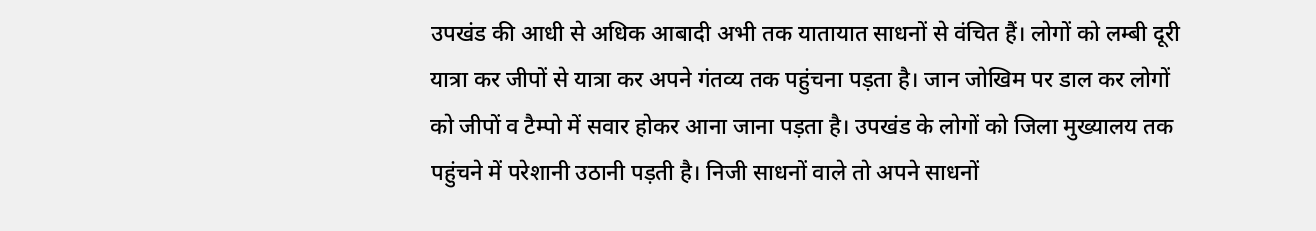उपखंड की आधी से अधिक आबादी अभी तक यातायात साधनों से वंचित हैं। लोगों को लम्बी दूरी यात्रा कर जीपों से यात्रा कर अपने गंतव्य तक पहुंचना पड़ता है। जान जोखिम पर डाल कर लोगों को जीपों व टैम्पो में सवार होकर आना जाना पड़ता है। उपखंड के लोगों को जिला मुख्यालय तक पहुंचने में परेशानी उठानी पड़ती है। निजी साधनों वाले तो अपने साधनों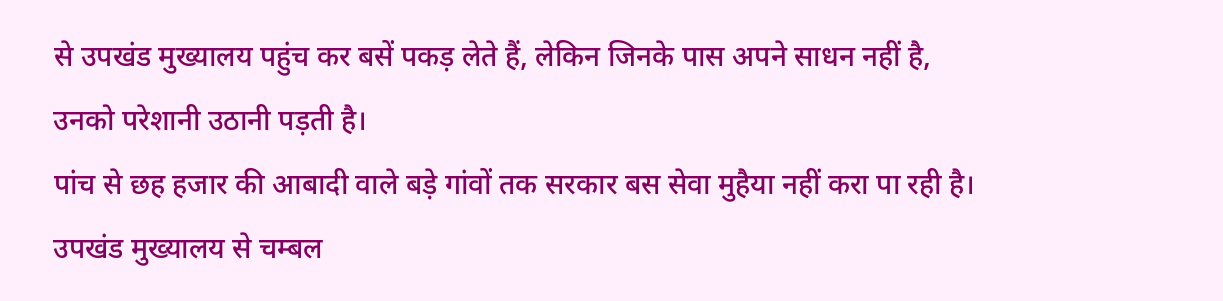से उपखंड मुख्यालय पहुंच कर बसें पकड़ लेते हैं, लेकिन जिनके पास अपने साधन नहीं है, उनको परेशानी उठानी पड़ती है।
पांच से छह हजार की आबादी वाले बड़े गांवों तक सरकार बस सेवा मुहैया नहीं करा पा रही है। उपखंड मुख्यालय से चम्बल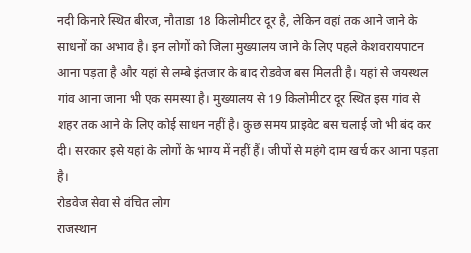नदी किनारे स्थित बीरज, नौताडा 18 किलोमीटर दूर है, लेकिन वहां तक आने जाने के साधनों का अभाव है। इन लोगों को जिला मुख्यालय जाने के लिए पहले केशवरायपाटन आना पड़ता है और यहां से लम्बे इंतजार के बाद रोडवेज बस मिलती है। यहां से जयस्थल गांव आना जाना भी एक समस्या है। मुख्यालय से 19 किलोमीटर दूर स्थित इस गांव से शहर तक आने के लिए कोई साधन नहीं है। कुछ समय प्राइवेट बस चलाई जो भी बंद कर दी। सरकार इसे यहां के लोगों के भाग्य में नहीं हैं। जीपों से महंगे दाम खर्च कर आना पड़ता है।
रोडवेज सेवा से वंचित लोग
राजस्थान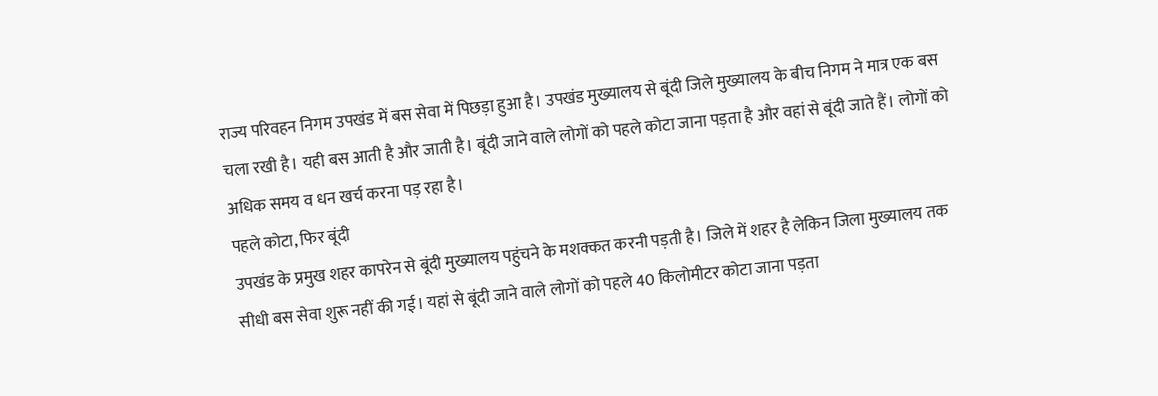राज्य परिवहन निगम उपखंड में बस सेवा में पिछड़ा हुआ है। उपखंड मुख्यालय से बूंदी जिले मुख्यालय के बीच निगम ने मात्र एक बस चला रखी है। यही बस आती है और जाती है। बूंदी जाने वाले लोगों को पहले कोटा जाना पड़ता है और वहां से बूंदी जाते हैं। लोगों को अधिक समय व धन खर्च करना पड़ रहा है।
पहले कोटा, फिर बूंदी
उपखंड के प्रमुख शहर कापरेन से बूंदी मुख्यालय पहुंचने के मशक्कत करनी पड़ती है। जिले में शहर है लेकिन जिला मुख्यालय तक सीधी बस सेवा शुरू नहीं की गई। यहां से बूंदी जाने वाले लोगों को पहले 40 किलोमीटर कोटा जाना पड़ता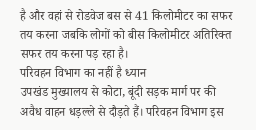है और वहां से रोडवेज बस से 41 किलोमीटर का सफर तय करना जबकि लोगों को बीस किलोमीटर अतिरिक्त सफर तय करना पड़ रहा है।
परिवहन विभाग का नहीं है ध्यान
उपखंड मुख्यालय से कोटा, बूंदी सड़क मार्ग पर की अवैध वाहन धड़ल्ले से दौड़ते हैं। परिवहन विभाग इस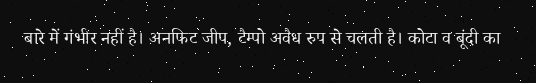बारे में गंभीर नहीं है। अनफिट जीप, टैम्पो अवैध रुप से चलती है। कोटा व बूंदी का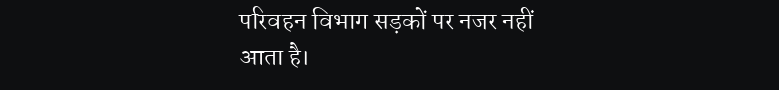परिवहन विभाग सड़कों पर नजर नहीं आता है।